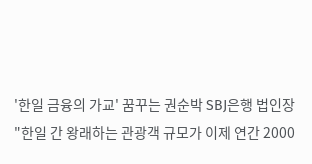'한일 금융의 가교' 꿈꾸는 권순박 SBJ은행 법인장
"한일 간 왕래하는 관광객 규모가 이제 연간 2000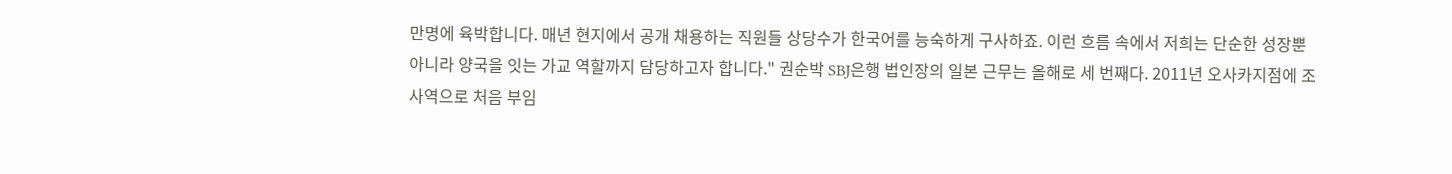만명에 육박합니다. 매년 현지에서 공개 채용하는 직원들 상당수가 한국어를 능숙하게 구사하죠. 이런 흐름 속에서 저희는 단순한 성장뿐 아니라 양국을 잇는 가교 역할까지 담당하고자 합니다." 권순박 SBJ은행 법인장의 일본 근무는 올해로 세 번째다. 2011년 오사카지점에 조사역으로 처음 부임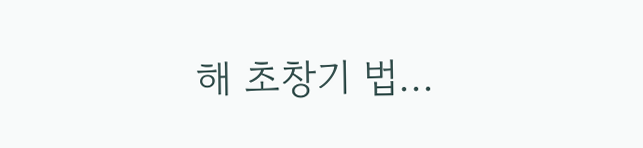해 초창기 법...